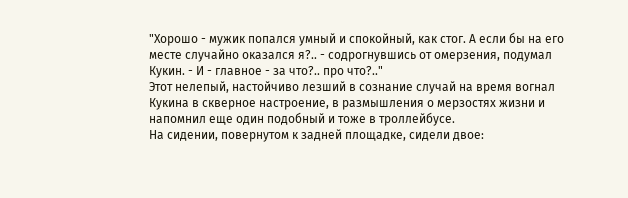"Хорошо - мужик попался умный и спокойный, как стог. А если бы на его месте случайно оказался я?.. - содрогнувшись от омерзения, подумал Кукин. - И - главное - за что?.. про что?.."
Этот нелепый, настойчиво лезший в сознание случай на время вогнал Кукина в скверное настроение, в размышления о мерзостях жизни и напомнил еще один подобный и тоже в троллейбусе.
На сидении, повернутом к задней площадке, сидели двое: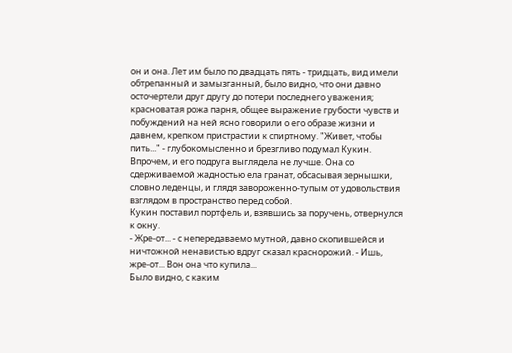он и она. Лет им было по двадцать пять - тридцать, вид имели обтрепанный и замызганный, было видно, что они давно осточертели друг другу до потери последнего уважения; красноватая рожа парня, общее выражение грубости чувств и побуждений на ней ясно говорили о его образе жизни и давнем, крепком пристрастии к спиртному. "Живет, чтобы пить..." - глубокомысленно и брезгливо подумал Кукин. Впрочем, и его подруга выглядела не лучше. Она со сдерживаемой жадностью ела гранат, обсасывая зернышки, словно леденцы, и глядя завороженно-тупым от удовольствия взглядом в пространство перед собой.
Кукин поставил портфель и, взявшись за поручень, отвернулся к окну.
- Жре-от... - с непередаваемо мутной, давно скопившейся и ничтожной ненавистью вдруг сказал краснорожий. - Ишь, жре-от... Вон она что купила...
Было видно, с каким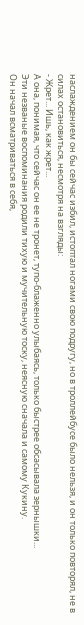наслаждением он бы сейчас избил, истоптал ногами свою подругу, но в троллейбусе было нельзя, и он только повторял, не в силах остановиться, несмотря на взгляды:
- Жрет... Ишь, как жрет...
А она, понимая, что сейчас он ее не тронет, тупо-блаженно улыбаясь, только быстрее обсасывала зернышки...
Эти незваные воспоминания родили тихую и мучительную тоску, неясную сначала и самому Кукину.
Он начал всматриваться в себя,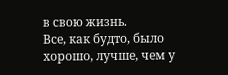в свою жизнь.
Все, как будто, было хорошо, лучше, чем у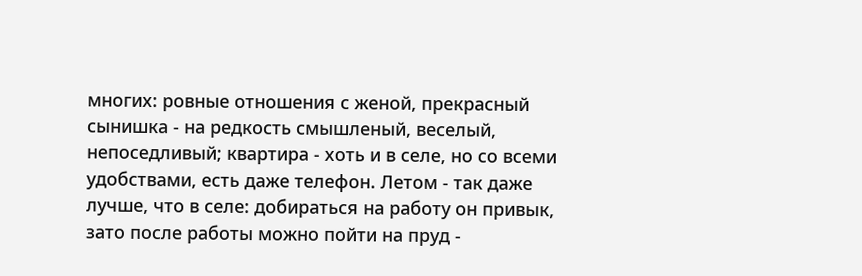многих: ровные отношения с женой, прекрасный сынишка - на редкость смышленый, веселый, непоседливый; квартира - хоть и в селе, но со всеми удобствами, есть даже телефон. Летом - так даже лучше, что в селе: добираться на работу он привык, зато после работы можно пойти на пруд -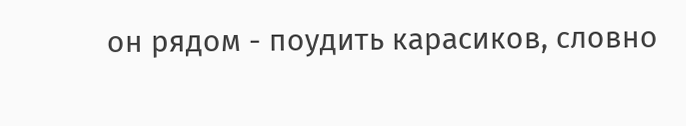он рядом - поудить карасиков, словно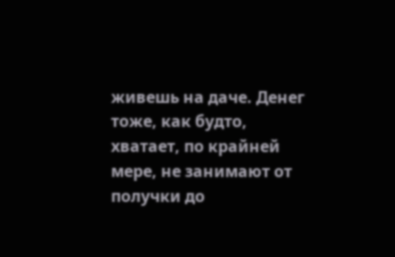живешь на даче. Денег тоже, как будто, хватает, по крайней мере, не занимают от получки до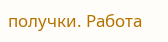получки. Работа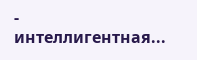- интеллигентная...